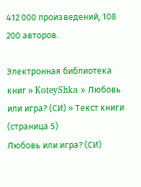412 000 произведений, 108 200 авторов.

Электронная библиотека книг » KoteyShka » Любовь или игра? (СИ) » Текст книги (страница 5)
Любовь или игра? (СИ)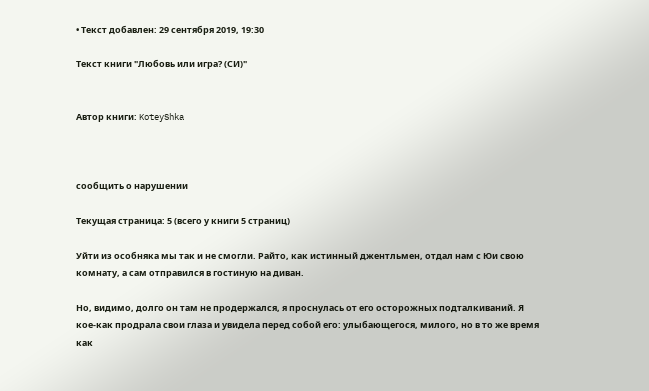• Текст добавлен: 29 сентября 2019, 19:30

Текст книги "Любовь или игра? (СИ)"


Автор книги: KoteyShka



сообщить о нарушении

Текущая страница: 5 (всего у книги 5 страниц)

Уйти из особняка мы так и не смогли. Райто, как истинный джентльмен, отдал нам с Юи свою комнату, а сам отправился в гостиную на диван.

Но, видимо, долго он там не продержался, я проснулась от его осторожных подталкиваний. Я кое-как продрала свои глаза и увидела перед собой его: улыбающегося, милого, но в то же время как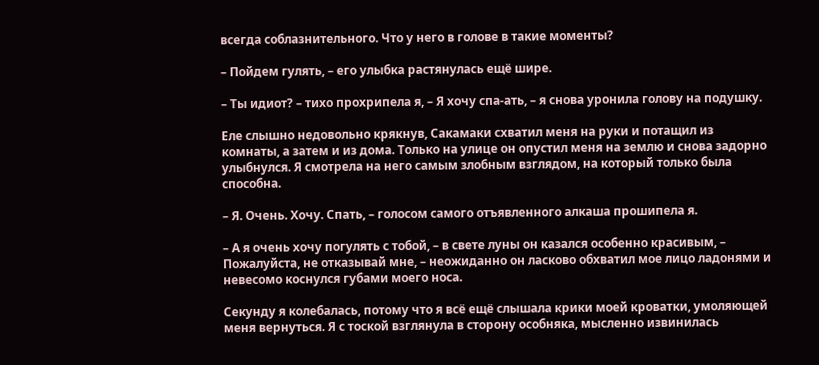всегда соблазнительного. Что у него в голове в такие моменты?

– Пойдем гулять, – его улыбка растянулась ещё шире.

– Ты идиот? – тихо прохрипела я, – Я хочу спа-ать, – я снова уронила голову на подушку.

Еле слышно недовольно крякнув, Сакамаки схватил меня на руки и потащил из комнаты, а затем и из дома. Только на улице он опустил меня на землю и снова задорно улыбнулся. Я смотрела на него самым злобным взглядом, на который только была способна.

– Я. Очень. Хочу. Спать, – голосом самого отъявленного алкаша прошипела я.

– А я очень хочу погулять с тобой, – в свете луны он казался особенно красивым, – Пожалуйста, не отказывай мне, – неожиданно он ласково обхватил мое лицо ладонями и невесомо коснулся губами моего носа.

Секунду я колебалась, потому что я всё ещё слышала крики моей кроватки, умоляющей меня вернуться. Я с тоской взглянула в сторону особняка, мысленно извинилась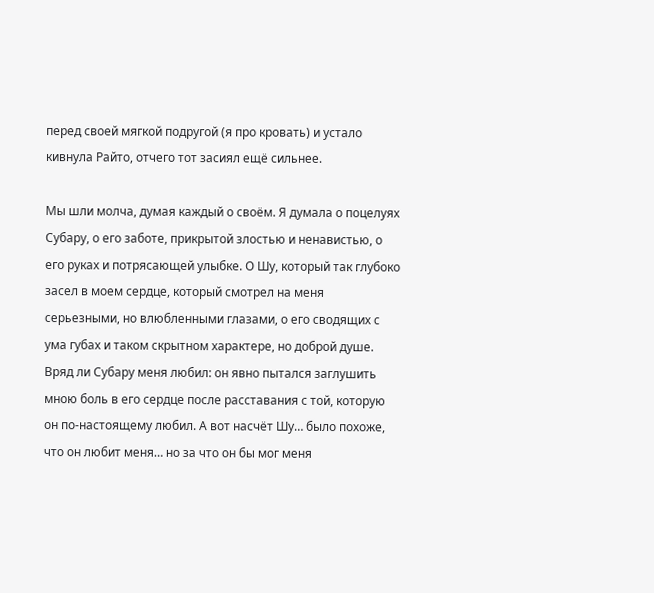перед своей мягкой подругой (я про кровать) и устало кивнула Райто, отчего тот засиял ещё сильнее.

Мы шли молча, думая каждый о своём. Я думала о поцелуях Субару, о его заботе, прикрытой злостью и ненавистью, о его руках и потрясающей улыбке. О Шу, который так глубоко засел в моем сердце, который смотрел на меня серьезными, но влюбленными глазами, о его сводящих с ума губах и таком скрытном характере, но доброй душе. Вряд ли Субару меня любил: он явно пытался заглушить мною боль в его сердце после расставания с той, которую он по-настоящему любил. А вот насчёт Шу… было похоже, что он любит меня… но за что он бы мог меня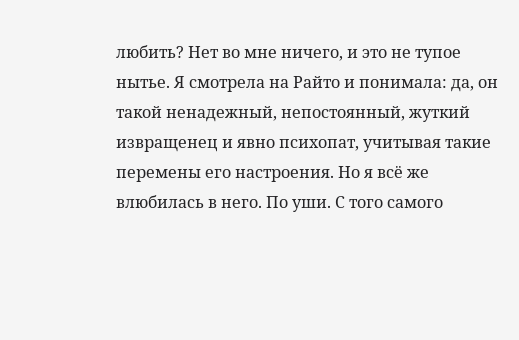любить? Нет во мне ничего, и это не тупое нытье. Я смотрела на Райто и понимала: да, он такой ненадежный, непостоянный, жуткий извращенец и явно психопат, учитывая такие перемены его настроения. Но я всё же влюбилась в него. По уши. С того самого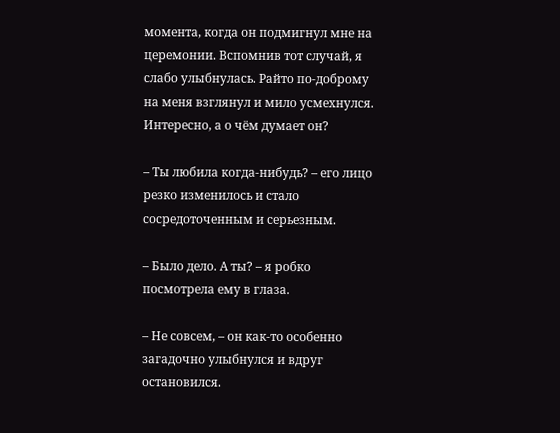момента, когда он подмигнул мне на церемонии. Вспомнив тот случай, я слабо улыбнулась. Райто по-доброму на меня взглянул и мило усмехнулся. Интересно, а о чём думает он?

– Ты любила когда-нибудь? – его лицо резко изменилось и стало сосредоточенным и серьезным.

– Было дело. А ты? – я робко посмотрела ему в глаза.

– Не совсем, – он как-то особенно загадочно улыбнулся и вдруг остановился.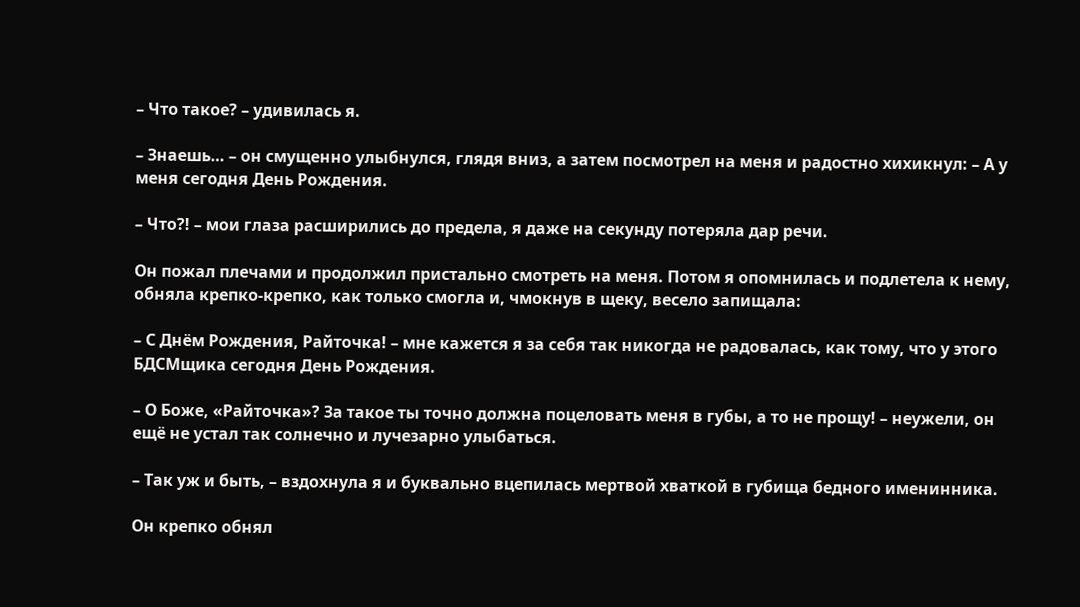– Что такое? – удивилась я.

– Знаешь… – он смущенно улыбнулся, глядя вниз, а затем посмотрел на меня и радостно хихикнул: – А у меня сегодня День Рождения.

– Что?! – мои глаза расширились до предела, я даже на секунду потеряла дар речи.

Он пожал плечами и продолжил пристально смотреть на меня. Потом я опомнилась и подлетела к нему, обняла крепко-крепко, как только смогла и, чмокнув в щеку, весело запищала:

– С Днём Рождения, Райточка! – мне кажется я за себя так никогда не радовалась, как тому, что у этого БДСМщика сегодня День Рождения.

– О Боже, «Райточка»? За такое ты точно должна поцеловать меня в губы, а то не прощу! – неужели, он ещё не устал так солнечно и лучезарно улыбаться.

– Так уж и быть, – вздохнула я и буквально вцепилась мертвой хваткой в губища бедного именинника.

Он крепко обнял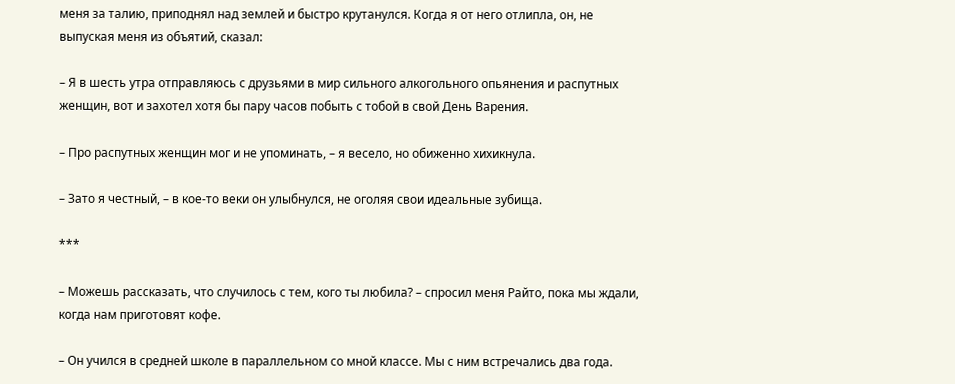меня за талию, приподнял над землей и быстро крутанулся. Когда я от него отлипла, он, не выпуская меня из объятий, сказал:

– Я в шесть утра отправляюсь с друзьями в мир сильного алкогольного опьянения и распутных женщин, вот и захотел хотя бы пару часов побыть с тобой в свой День Варения.

– Про распутных женщин мог и не упоминать, – я весело, но обиженно хихикнула.

– Зато я честный, – в кое-то веки он улыбнулся, не оголяя свои идеальные зубища.

***

– Можешь рассказать, что случилось с тем, кого ты любила? – спросил меня Райто, пока мы ждали, когда нам приготовят кофе.

– Он учился в средней школе в параллельном со мной классе. Мы с ним встречались два года.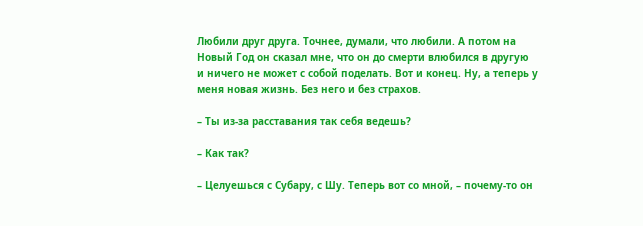Любили друг друга. Точнее, думали, что любили. А потом на Новый Год он сказал мне, что он до смерти влюбился в другую и ничего не может с собой поделать. Вот и конец. Ну, а теперь у меня новая жизнь. Без него и без страхов.

– Ты из-за расставания так себя ведешь?

– Как так?

– Целуешься с Субару, с Шу. Теперь вот со мной, – почему-то он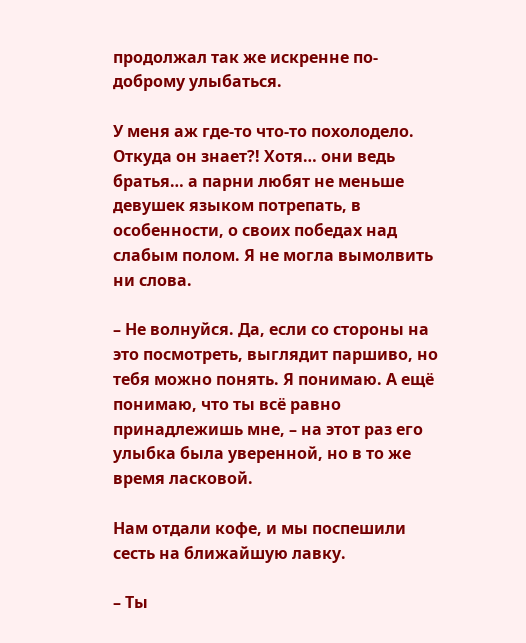продолжал так же искренне по-доброму улыбаться.

У меня аж где-то что-то похолодело. Откуда он знает?! Хотя… они ведь братья… а парни любят не меньше девушек языком потрепать, в особенности, о своих победах над слабым полом. Я не могла вымолвить ни слова.

– Не волнуйся. Да, если со стороны на это посмотреть, выглядит паршиво, но тебя можно понять. Я понимаю. А ещё понимаю, что ты всё равно принадлежишь мне, – на этот раз его улыбка была уверенной, но в то же время ласковой.

Нам отдали кофе, и мы поспешили сесть на ближайшую лавку.

– Ты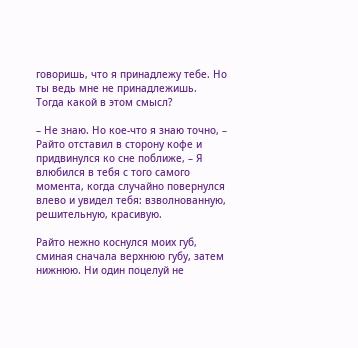говоришь, что я принадлежу тебе. Но ты ведь мне не принадлежишь. Тогда какой в этом смысл?

– Не знаю. Но кое-что я знаю точно, – Райто отставил в сторону кофе и придвинулся ко сне поближе, – Я влюбился в тебя с того самого момента, когда случайно повернулся влево и увидел тебя: взволнованную, решительную, красивую.

Райто нежно коснулся моих губ, сминая сначала верхнюю губу, затем нижнюю. Ни один поцелуй не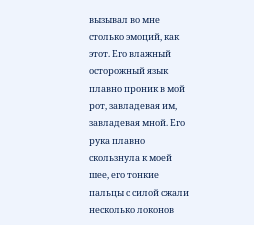вызывал во мне столько эмоций, как этот. Его влажный осторожный язык плавно проник в мой рот, завладевая им, завладевая мной. Его рука плавно скользнула к моей шее, его тонкие пальцы с силой сжали несколько локонов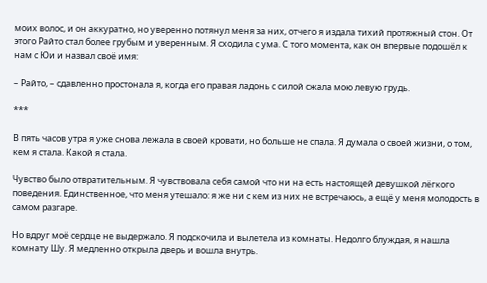моих волос, и он аккуратно, но уверенно потянул меня за них, отчего я издала тихий протяжный стон. От этого Райто стал более грубым и уверенным. Я сходила с ума. С того момента, как он впервые подошёл к нам с Юи и назвал своё имя:

– Райто, – сдавленно простонала я, когда его правая ладонь с силой сжала мою левую грудь.

***

В пять часов утра я уже снова лежала в своей кровати, но больше не спала. Я думала о своей жизни, о том, кем я стала. Какой я стала.

Чувство было отвратительным. Я чувствовала себя самой что ни на есть настоящей девушкой лёгкого поведения. Единственное, что меня утешало: я же ни с кем из них не встречаюсь, а ещё у меня молодость в самом разгаре.

Но вдруг моё сердце не выдержало. Я подскочила и вылетела из комнаты. Недолго блуждая, я нашла комнату Шу. Я медленно открыла дверь и вошла внутрь.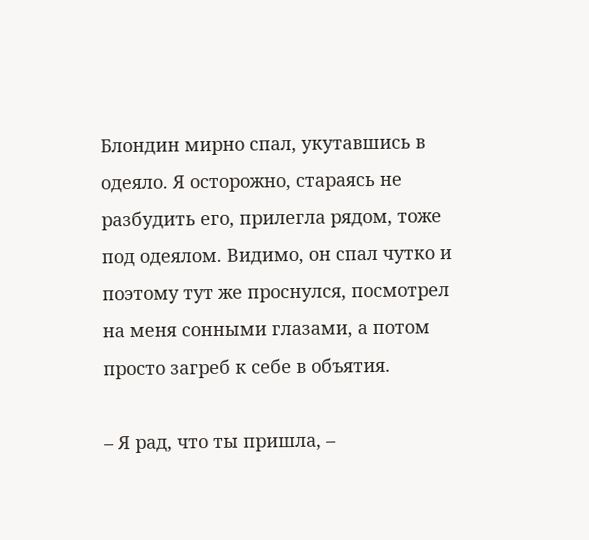Блондин мирно спал, укутавшись в одеяло. Я осторожно, стараясь не разбудить его, прилегла рядом, тоже под одеялом. Видимо, он спал чутко и поэтому тут же проснулся, посмотрел на меня сонными глазами, а потом просто загреб к себе в объятия.

– Я рад, что ты пришла, –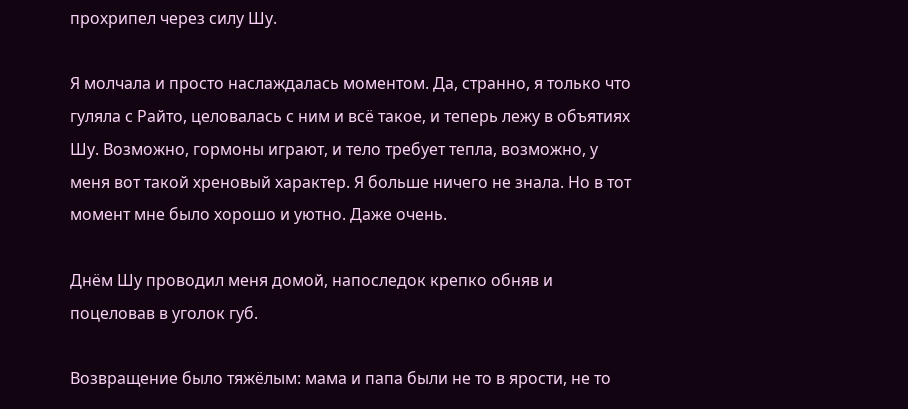прохрипел через силу Шу.

Я молчала и просто наслаждалась моментом. Да, странно, я только что гуляла с Райто, целовалась с ним и всё такое, и теперь лежу в объятиях Шу. Возможно, гормоны играют, и тело требует тепла, возможно, у меня вот такой хреновый характер. Я больше ничего не знала. Но в тот момент мне было хорошо и уютно. Даже очень.

Днём Шу проводил меня домой, напоследок крепко обняв и поцеловав в уголок губ.

Возвращение было тяжёлым: мама и папа были не то в ярости, не то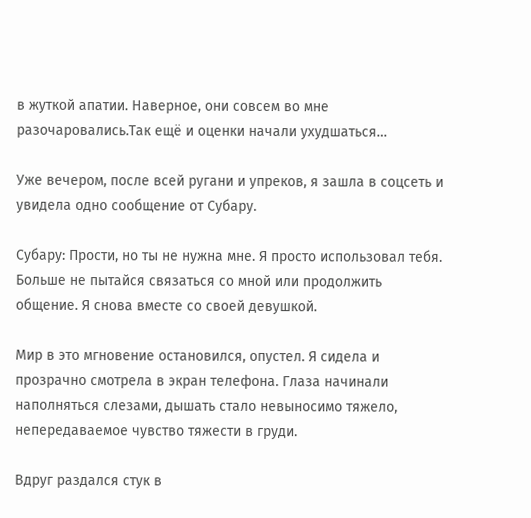в жуткой апатии. Наверное, они совсем во мне разочаровались.Так ещё и оценки начали ухудшаться…

Уже вечером, после всей ругани и упреков, я зашла в соцсеть и увидела одно сообщение от Субару.

Субару: Прости, но ты не нужна мне. Я просто использовал тебя. Больше не пытайся связаться со мной или продолжить общение. Я снова вместе со своей девушкой.

Мир в это мгновение остановился, опустел. Я сидела и прозрачно смотрела в экран телефона. Глаза начинали наполняться слезами, дышать стало невыносимо тяжело, непередаваемое чувство тяжести в груди.

Вдруг раздался стук в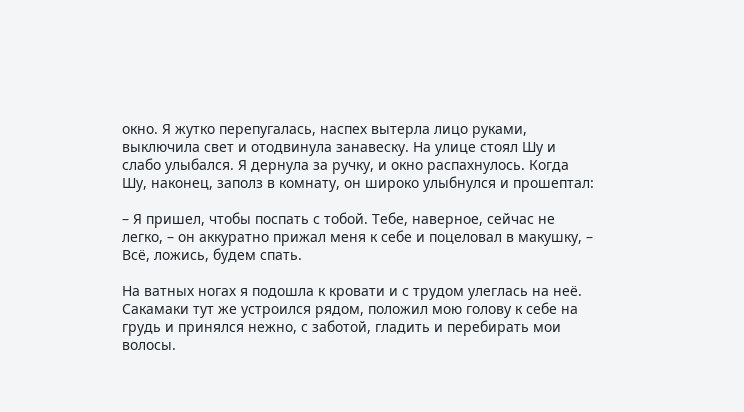окно. Я жутко перепугалась, наспех вытерла лицо руками, выключила свет и отодвинула занавеску. На улице стоял Шу и слабо улыбался. Я дернула за ручку, и окно распахнулось. Когда Шу, наконец, заполз в комнату, он широко улыбнулся и прошептал:

– Я пришел, чтобы поспать с тобой. Тебе, наверное, сейчас не легко, – он аккуратно прижал меня к себе и поцеловал в макушку, – Всё, ложись, будем спать.

На ватных ногах я подошла к кровати и с трудом улеглась на неё. Сакамаки тут же устроился рядом, положил мою голову к себе на грудь и принялся нежно, с заботой, гладить и перебирать мои волосы.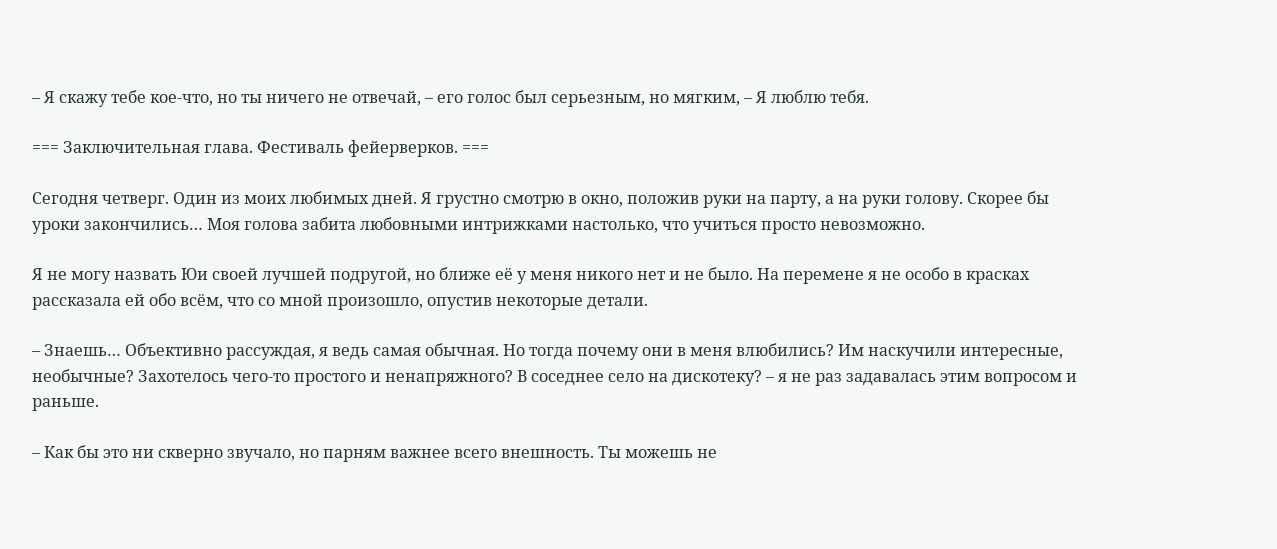– Я скажу тебе кое-что, но ты ничего не отвечай, – его голос был серьезным, но мягким, – Я люблю тебя.

=== Заключительная глава. Фестиваль фейерверков. ===

Сегодня четверг. Один из моих любимых дней. Я грустно смотрю в окно, положив руки на парту, а на руки голову. Скорее бы уроки закончились… Моя голова забита любовными интрижками настолько, что учиться просто невозможно.

Я не могу назвать Юи своей лучшей подругой, но ближе её у меня никого нет и не было. На перемене я не особо в красках рассказала ей обо всём, что со мной произошло, опустив некоторые детали.

– Знаешь… Объективно рассуждая, я ведь самая обычная. Но тогда почему они в меня влюбились? Им наскучили интересные, необычные? Захотелось чего-то простого и ненапряжного? В соседнее село на дискотеку? – я не раз задавалась этим вопросом и раньше.

– Как бы это ни скверно звучало, но парням важнее всего внешность. Ты можешь не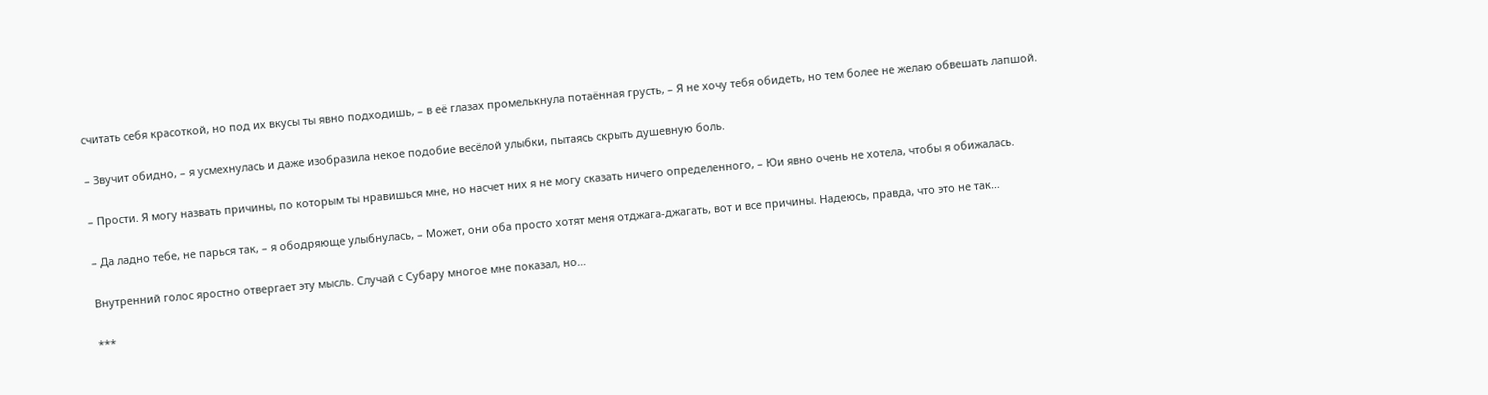считать себя красоткой, но под их вкусы ты явно подходишь, – в её глазах промелькнула потаённая грусть, – Я не хочу тебя обидеть, но тем более не желаю обвешать лапшой.

– Звучит обидно, – я усмехнулась и даже изобразила некое подобие весёлой улыбки, пытаясь скрыть душевную боль.

– Прости. Я могу назвать причины, по которым ты нравишься мне, но насчет них я не могу сказать ничего определенного, – Юи явно очень не хотела, чтобы я обижалась.

– Да ладно тебе, не парься так, – я ободряюще улыбнулась, – Может, они оба просто хотят меня отджага-джагать, вот и все причины. Надеюсь, правда, что это не так…

Внутренний голос яростно отвергает эту мысль. Случай с Субару многое мне показал, но…

***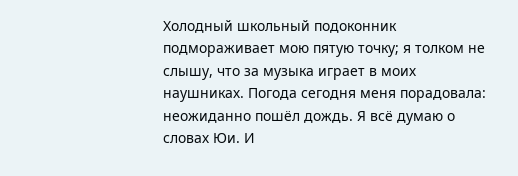Холодный школьный подоконник подмораживает мою пятую точку; я толком не слышу, что за музыка играет в моих наушниках. Погода сегодня меня порадовала: неожиданно пошёл дождь. Я всё думаю о словах Юи. И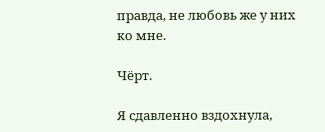правда, не любовь же у них ко мне.

Чёрт.

Я сдавленно вздохнула,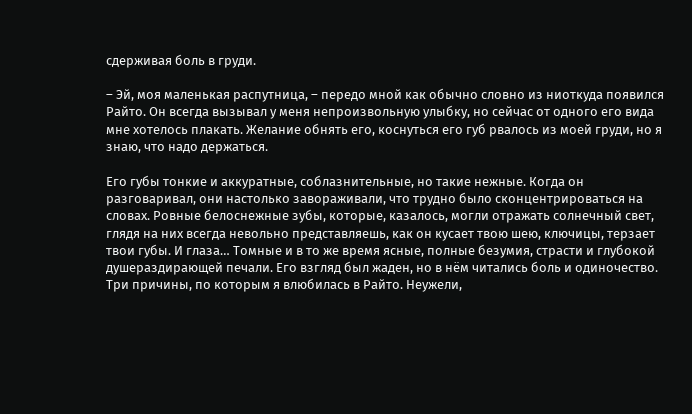сдерживая боль в груди.

– Эй, моя маленькая распутница, – передо мной как обычно словно из ниоткуда появился Райто. Он всегда вызывал у меня непроизвольную улыбку, но сейчас от одного его вида мне хотелось плакать. Желание обнять его, коснуться его губ рвалось из моей груди, но я знаю, что надо держаться.

Его губы тонкие и аккуратные, соблазнительные, но такие нежные. Когда он разговаривал, они настолько завораживали, что трудно было сконцентрироваться на словах. Ровные белоснежные зубы, которые, казалось, могли отражать солнечный свет, глядя на них всегда невольно представляешь, как он кусает твою шею, ключицы, терзает твои губы. И глаза… Томные и в то же время ясные, полные безумия, страсти и глубокой душераздирающей печали. Его взгляд был жаден, но в нём читались боль и одиночество. Три причины, по которым я влюбилась в Райто. Неужели,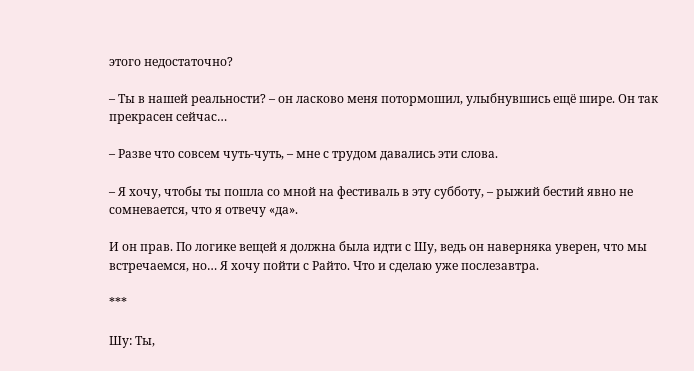этого недостаточно?

– Ты в нашей реальности? – он ласково меня потормошил, улыбнувшись ещё шире. Он так прекрасен сейчас…

– Разве что совсем чуть-чуть, – мне с трудом давались эти слова.

– Я хочу, чтобы ты пошла со мной на фестиваль в эту субботу, – рыжий бестий явно не сомневается, что я отвечу «да».

И он прав. По логике вещей я должна была идти с Шу, ведь он наверняка уверен, что мы встречаемся, но… Я хочу пойти с Райто. Что и сделаю уже послезавтра.

***

Шу: Ты,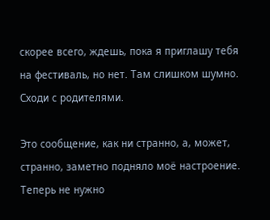скорее всего, ждешь, пока я приглашу тебя на фестиваль, но нет. Там слишком шумно. Сходи с родителями.

Это сообщение, как ни странно, а, может, странно, заметно подняло моё настроение. Теперь не нужно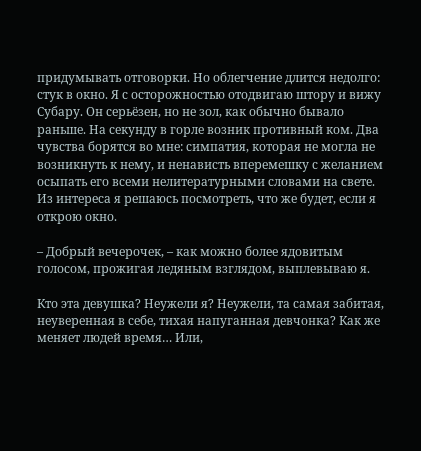придумывать отговорки. Но облегчение длится недолго: стук в окно. Я с осторожностью отодвигаю штору и вижу Субару. Он серьёзен, но не зол, как обычно бывало раньше. На секунду в горле возник противный ком. Два чувства борятся во мне: симпатия, которая не могла не возникнуть к нему, и ненависть вперемешку с желанием осыпать его всеми нелитературными словами на свете. Из интереса я решаюсь посмотреть, что же будет, если я открою окно.

– Добрый вечерочек, – как можно более ядовитым голосом, прожигая ледяным взглядом, выплевываю я.

Кто эта девушка? Неужели я? Неужели, та самая забитая, неуверенная в себе, тихая напуганная девчонка? Как же меняет людей время… Или,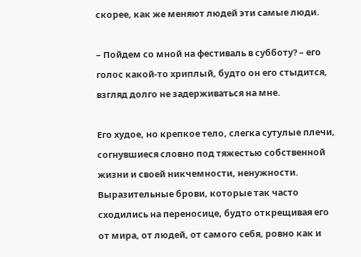скорее, как же меняют людей эти самые люди.

– Пойдем со мной на фестиваль в субботу? – его голос какой-то хриплый, будто он его стыдится, взгляд долго не задерживаться на мне.

Его худое, но крепкое тело, слегка сутулые плечи, согнувшиеся словно под тяжестью собственной жизни и своей никчемности, ненужности. Выразительные брови, которые так часто сходились на переносице, будто открещивая его от мира, от людей, от самого себя, ровно как и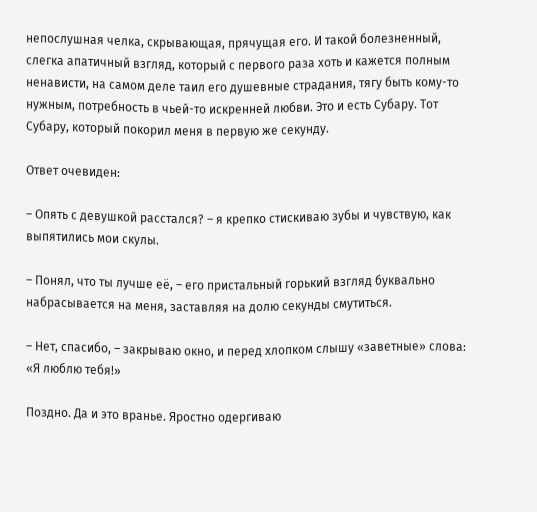непослушная челка, скрывающая, прячущая его. И такой болезненный, слегка апатичный взгляд, который с первого раза хоть и кажется полным ненависти, на самом деле таил его душевные страдания, тягу быть кому-то нужным, потребность в чьей-то искренней любви. Это и есть Субару. Тот Субару, который покорил меня в первую же секунду.

Ответ очевиден:

– Опять с девушкой расстался? – я крепко стискиваю зубы и чувствую, как выпятились мои скулы.

– Понял, что ты лучше её, – его пристальный горький взгляд буквально набрасывается на меня, заставляя на долю секунды смутиться.

– Нет, спасибо, – закрываю окно, и перед хлопком слышу «заветные» слова: «Я люблю тебя!»

Поздно. Да и это вранье. Яростно одергиваю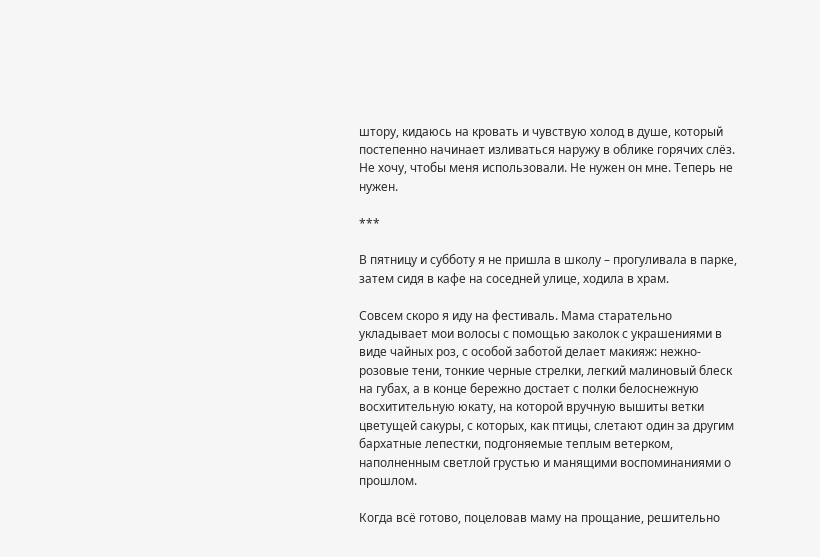штору, кидаюсь на кровать и чувствую холод в душе, который постепенно начинает изливаться наружу в облике горячих слёз. Не хочу, чтобы меня использовали. Не нужен он мне. Теперь не нужен.

***

В пятницу и субботу я не пришла в школу – прогуливала в парке, затем сидя в кафе на соседней улице, ходила в храм.

Совсем скоро я иду на фестиваль. Мама старательно укладывает мои волосы с помощью заколок с украшениями в виде чайных роз, с особой заботой делает макияж: нежно-розовые тени, тонкие черные стрелки, легкий малиновый блеск на губах, а в конце бережно достает с полки белоснежную восхитительную юкату, на которой вручную вышиты ветки цветущей сакуры, с которых, как птицы, слетают один за другим бархатные лепестки, подгоняемые теплым ветерком, наполненным светлой грустью и манящими воспоминаниями о прошлом.

Когда всё готово, поцеловав маму на прощание, решительно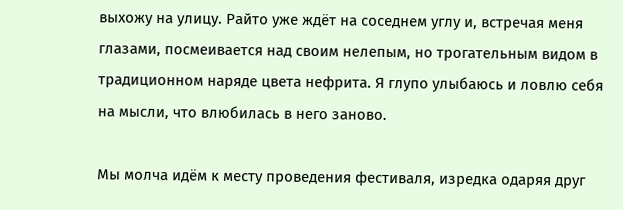выхожу на улицу. Райто уже ждёт на соседнем углу и, встречая меня глазами, посмеивается над своим нелепым, но трогательным видом в традиционном наряде цвета нефрита. Я глупо улыбаюсь и ловлю себя на мысли, что влюбилась в него заново.

Мы молча идём к месту проведения фестиваля, изредка одаряя друг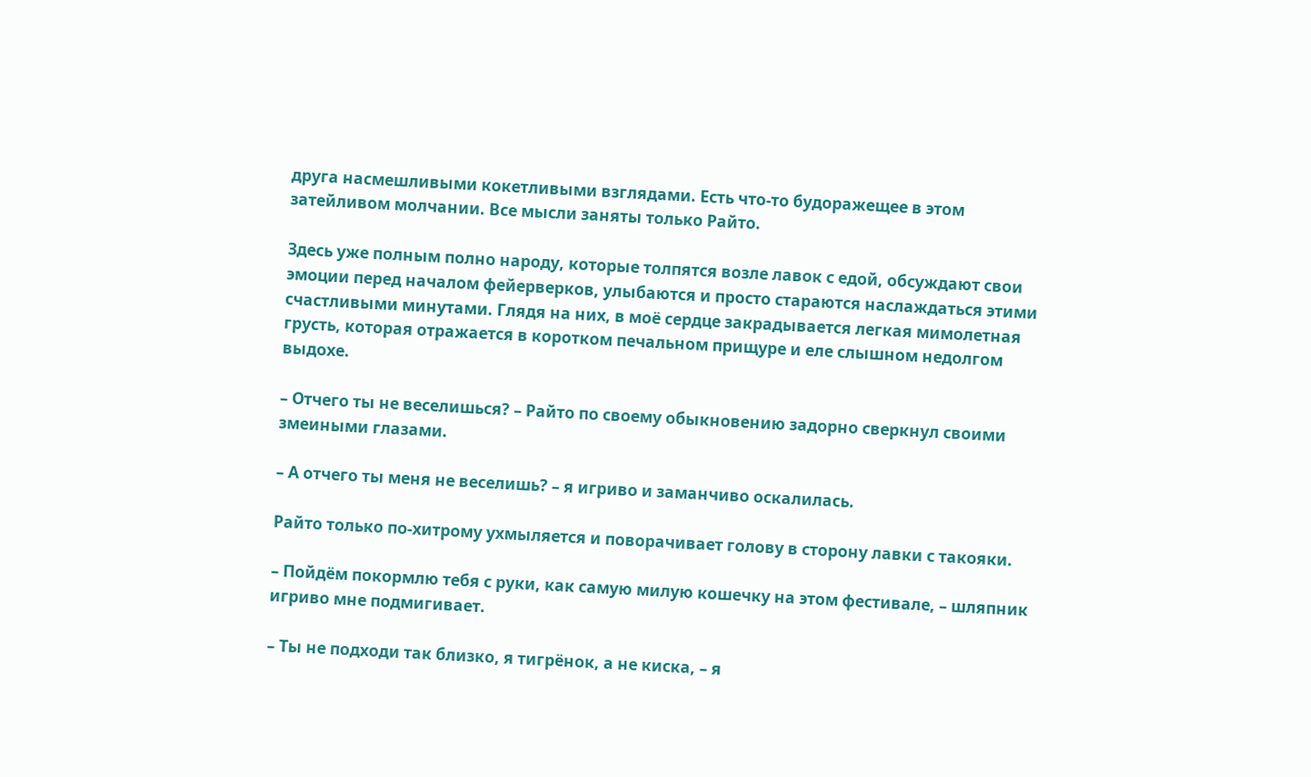друга насмешливыми кокетливыми взглядами. Есть что-то будоражещее в этом затейливом молчании. Все мысли заняты только Райто.

Здесь уже полным полно народу, которые толпятся возле лавок с едой, обсуждают свои эмоции перед началом фейерверков, улыбаются и просто стараются наслаждаться этими счастливыми минутами. Глядя на них, в моё сердце закрадывается легкая мимолетная грусть, которая отражается в коротком печальном прищуре и еле слышном недолгом выдохе.

– Отчего ты не веселишься? – Райто по своему обыкновению задорно сверкнул своими змеиными глазами.

– А отчего ты меня не веселишь? – я игриво и заманчиво оскалилась.

Райто только по-хитрому ухмыляется и поворачивает голову в сторону лавки с такояки.

– Пойдём покормлю тебя с руки, как самую милую кошечку на этом фестивале, – шляпник игриво мне подмигивает.

– Ты не подходи так близко, я тигрёнок, а не киска, – я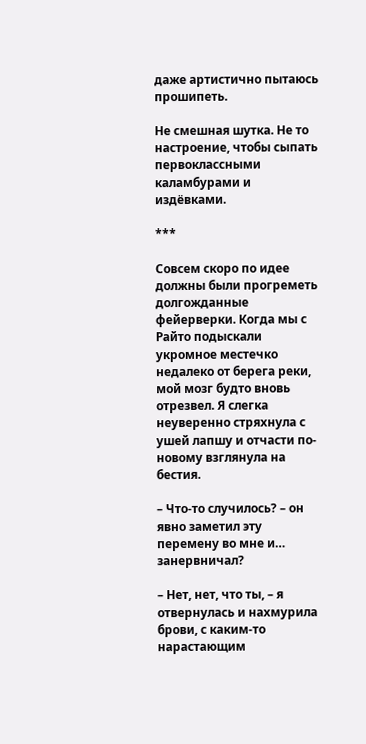даже артистично пытаюсь прошипеть.

Не смешная шутка. Не то настроение, чтобы сыпать первоклассными каламбурами и издёвками.

***

Совсем скоро по идее должны были прогреметь долгожданные фейерверки. Когда мы с Райто подыскали укромное местечко недалеко от берега реки, мой мозг будто вновь отрезвел. Я слегка неуверенно стряхнула с ушей лапшу и отчасти по-новому взглянула на бестия.

– Что-то случилось? – он явно заметил эту перемену во мне и… занервничал?

– Нет, нет, что ты, – я отвернулась и нахмурила брови, с каким-то нарастающим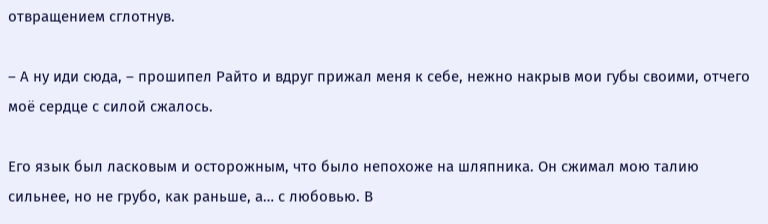отвращением сглотнув.

– А ну иди сюда, – прошипел Райто и вдруг прижал меня к себе, нежно накрыв мои губы своими, отчего моё сердце с силой сжалось.

Его язык был ласковым и осторожным, что было непохоже на шляпника. Он сжимал мою талию сильнее, но не грубо, как раньше, а… с любовью. В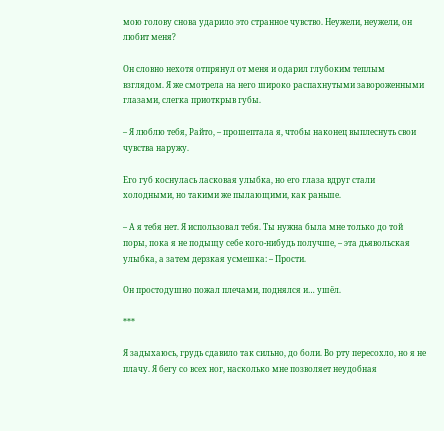мою голову снова ударило это странное чувство. Неужели, неужели, он любит меня?

Он словно нехотя отпрянул от меня и одарил глубоким теплым взглядом. Я же смотрела на него широко распахнутыми завороженными глазами, слегка приоткрыв губы.

– Я люблю тебя, Райто, – прошептала я, чтобы наконец выплеснуть свои чувства наружу.

Его губ коснулась ласковая улыбка, но его глаза вдруг стали холодными, но такими же пылающими, как раньше.

– А я тебя нет. Я использовал тебя. Ты нужна была мне только до той поры, пока я не подыщу себе кого-нибудь получше, – эта дьявольская улыбка, а затем дерзкая усмешка: – Прости.

Он простодушно пожал плечами, поднялся и… ушёл.

***

Я задыхаюсь, грудь сдавило так сильно, до боли. Во рту пересохло, но я не плачу. Я бегу со всех ног, насколько мне позволяет неудобная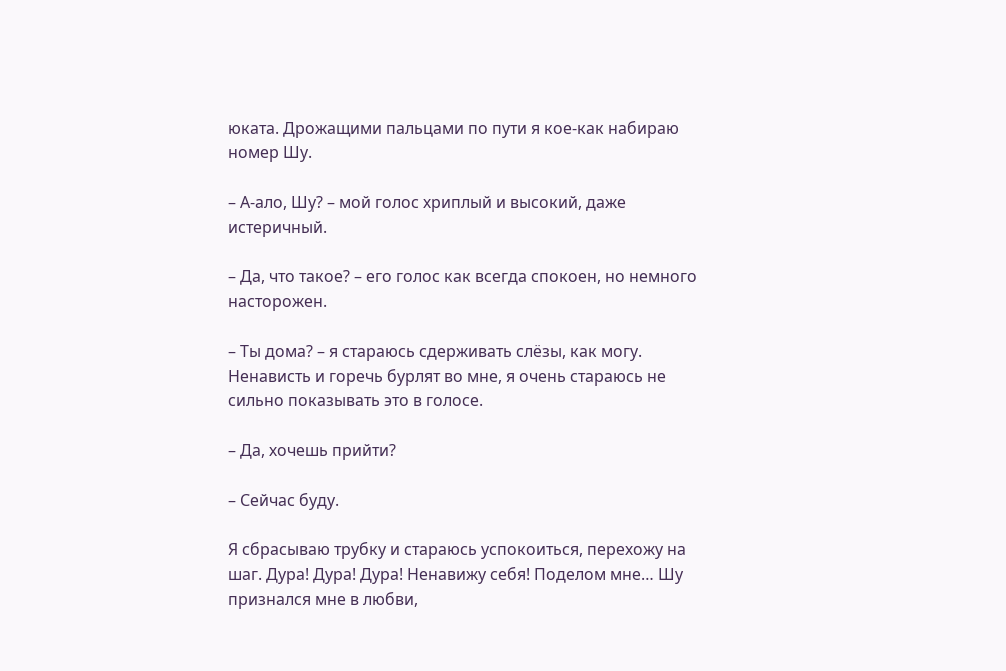юката. Дрожащими пальцами по пути я кое-как набираю номер Шу.

– А-ало, Шу? – мой голос хриплый и высокий, даже истеричный.

– Да, что такое? – его голос как всегда спокоен, но немного насторожен.

– Ты дома? – я стараюсь сдерживать слёзы, как могу. Ненависть и горечь бурлят во мне, я очень стараюсь не сильно показывать это в голосе.

– Да, хочешь прийти?

– Сейчас буду.

Я сбрасываю трубку и стараюсь успокоиться, перехожу на шаг. Дура! Дура! Дура! Ненавижу себя! Поделом мне… Шу признался мне в любви,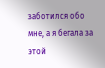заботился обо мне, а я бегала за этой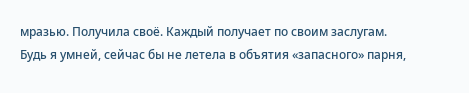мразью. Получила своё. Каждый получает по своим заслугам. Будь я умней, сейчас бы не летела в объятия «запасного» парня,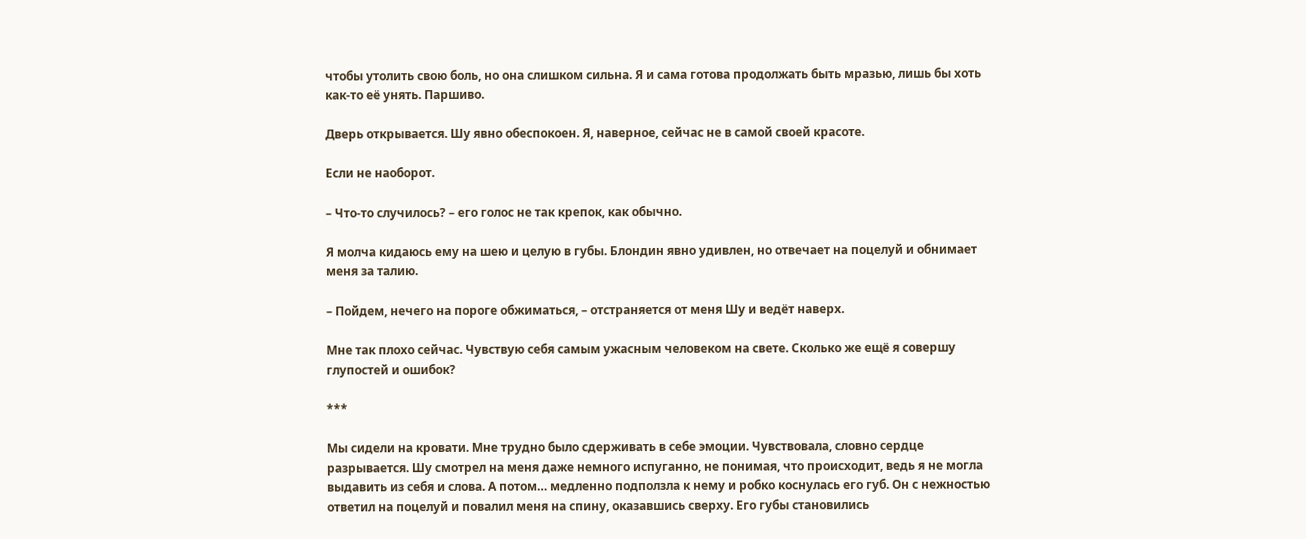чтобы утолить свою боль, но она слишком сильна. Я и сама готова продолжать быть мразью, лишь бы хоть как-то её унять. Паршиво.

Дверь открывается. Шу явно обеспокоен. Я, наверное, сейчас не в самой своей красоте.

Если не наоборот.

– Что-то случилось? – его голос не так крепок, как обычно.

Я молча кидаюсь ему на шею и целую в губы. Блондин явно удивлен, но отвечает на поцелуй и обнимает меня за талию.

– Пойдем, нечего на пороге обжиматься, – отстраняется от меня Шу и ведёт наверх.

Мне так плохо сейчас. Чувствую себя самым ужасным человеком на свете. Сколько же ещё я совершу глупостей и ошибок?

***

Мы сидели на кровати. Мне трудно было сдерживать в себе эмоции. Чувствовала, словно сердце разрывается. Шу смотрел на меня даже немного испуганно, не понимая, что происходит, ведь я не могла выдавить из себя и слова. А потом… медленно подползла к нему и робко коснулась его губ. Он с нежностью ответил на поцелуй и повалил меня на спину, оказавшись сверху. Его губы становились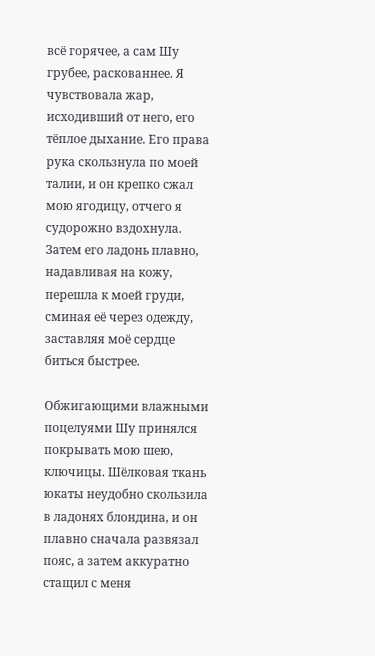всё горячее, а сам Шу грубее, раскованнее. Я чувствовала жар, исходивший от него, его тёплое дыхание. Его права рука скользнула по моей талии, и он крепко сжал мою ягодицу, отчего я судорожно вздохнула. Затем его ладонь плавно, надавливая на кожу, перешла к моей груди, сминая её через одежду, заставляя моё сердце биться быстрее.

Обжигающими влажными поцелуями Шу принялся покрывать мою шею, ключицы. Шёлковая ткань юкаты неудобно скользила в ладонях блондина, и он плавно сначала развязал пояс, а затем аккуратно стащил с меня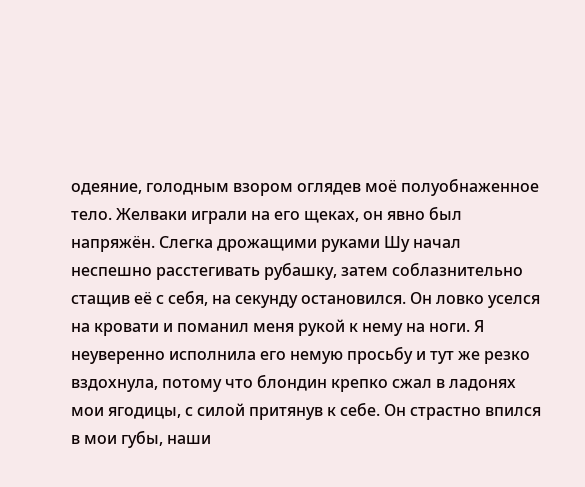одеяние, голодным взором оглядев моё полуобнаженное тело. Желваки играли на его щеках, он явно был напряжён. Слегка дрожащими руками Шу начал неспешно расстегивать рубашку, затем соблазнительно стащив её с себя, на секунду остановился. Он ловко уселся на кровати и поманил меня рукой к нему на ноги. Я неуверенно исполнила его немую просьбу и тут же резко вздохнула, потому что блондин крепко сжал в ладонях мои ягодицы, с силой притянув к себе. Он страстно впился в мои губы, наши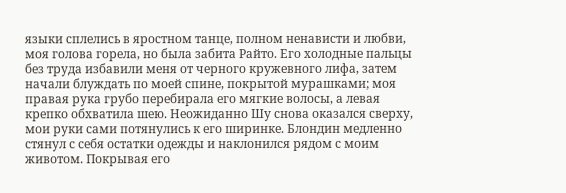языки сплелись в яростном танце, полном ненависти и любви, моя голова горела, но была забита Райто. Его холодные пальцы без труда избавили меня от черного кружевного лифа, затем начали блуждать по моей спине, покрытой мурашками; моя правая рука грубо перебирала его мягкие волосы, а левая крепко обхватила шею. Неожиданно Шу снова оказался сверху, мои руки сами потянулись к его ширинке. Блондин медленно стянул с себя остатки одежды и наклонился рядом с моим животом. Покрывая его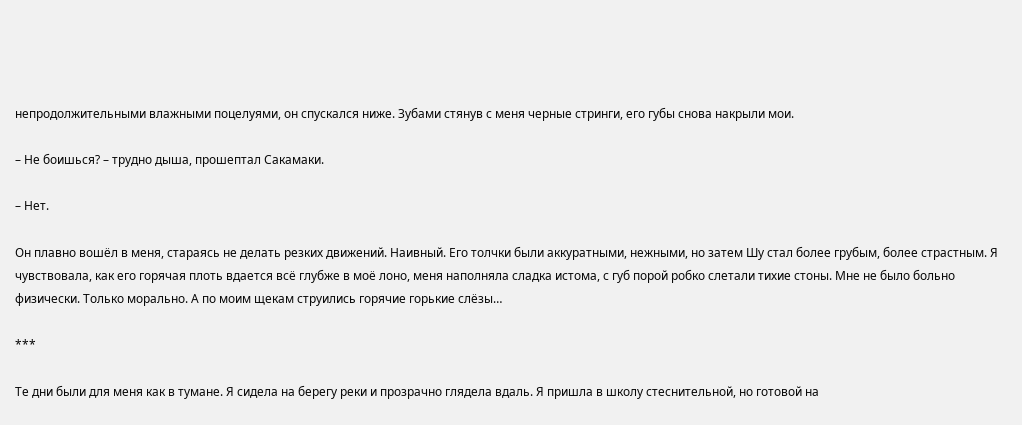непродолжительными влажными поцелуями, он спускался ниже. Зубами стянув с меня черные стринги, его губы снова накрыли мои.

– Не боишься? – трудно дыша, прошептал Сакамаки.

– Нет.

Он плавно вошёл в меня, стараясь не делать резких движений. Наивный. Его толчки были аккуратными, нежными, но затем Шу стал более грубым, более страстным. Я чувствовала, как его горячая плоть вдается всё глубже в моё лоно, меня наполняла сладка истома, с губ порой робко слетали тихие стоны. Мне не было больно физически. Только морально. А по моим щекам струились горячие горькие слёзы…

***

Те дни были для меня как в тумане. Я сидела на берегу реки и прозрачно глядела вдаль. Я пришла в школу стеснительной, но готовой на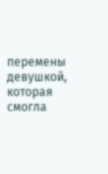перемены девушкой, которая смогла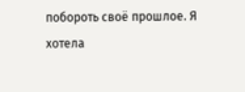побороть своё прошлое. Я хотела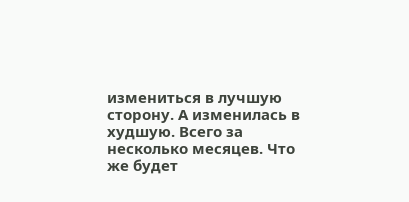измениться в лучшую сторону. А изменилась в худшую. Всего за несколько месяцев. Что же будет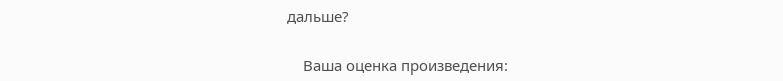дальше?


    Ваша оценка произведения: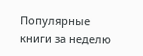Популярные книги за неделю